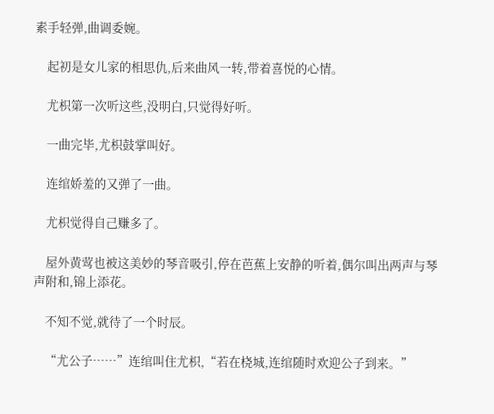素手轻弹,曲调委婉。

    起初是女儿家的相思仇,后来曲风一转,带着喜悦的心情。

    尤枳第一次听这些,没明白,只觉得好听。

    一曲完毕,尤枳鼓掌叫好。

    连绾娇羞的又弹了一曲。

    尤枳觉得自己赚多了。

    屋外黄莺也被这美妙的琴音吸引,停在芭蕉上安静的听着,偶尔叫出两声与琴声附和,锦上添花。

    不知不觉,就待了一个时辰。

    “尤公子……”连绾叫住尤枳,“若在桡城,连绾随时欢迎公子到来。”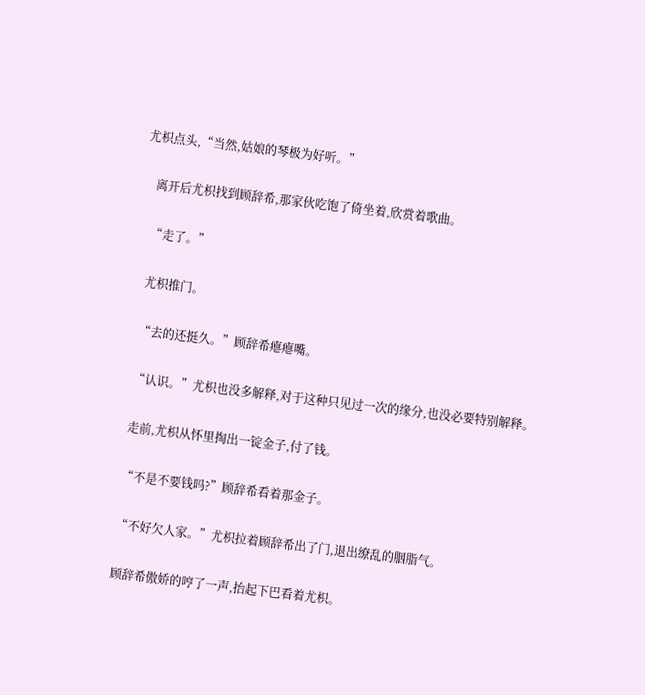尤枳点头,“当然,姑娘的琴极为好听。”

    离开后尤枳找到顾辞希,那家伙吃饱了倚坐着,欣赏着歌曲。

    “走了。”

    尤枳推门。

    “去的还挺久。”顾辞希瘪瘪嘴。

    “认识。”尤枳也没多解释,对于这种只见过一次的缘分,也没必要特别解释。

    走前,尤枳从怀里掏出一锭金子,付了钱。

    “不是不要钱吗?”顾辞希看着那金子。

    “不好欠人家。”尤枳拉着顾辞希出了门,退出缭乱的胭脂气。

    顾辞希傲娇的哼了一声,抬起下巴看着尤枳。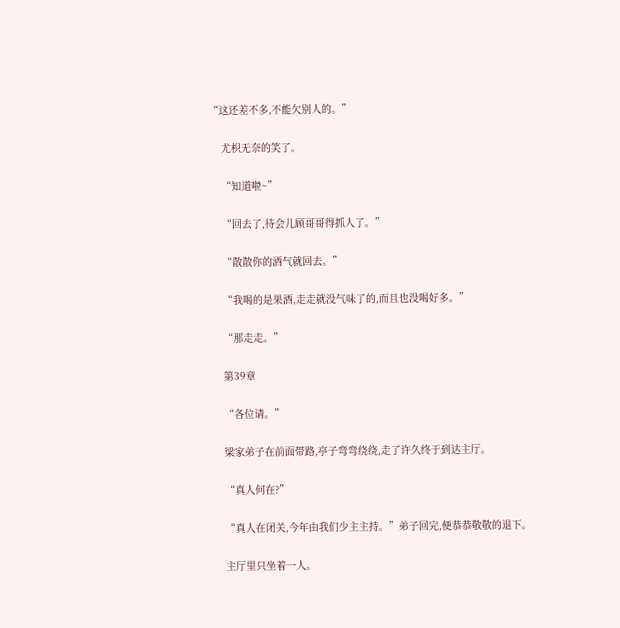“这还差不多,不能欠别人的。”

    尤枳无奈的笑了。

    “知道啦~”

    “回去了,待会儿顾哥哥得抓人了。”

    “散散你的酒气就回去。”

    “我喝的是果酒,走走就没气味了的,而且也没喝好多。”

    “那走走。”

    第39章

    “各位请。”

    梁家弟子在前面带路,亭子弯弯绕绕,走了许久终于到达主厅。

    “真人何在?”

    “真人在闭关,今年由我们少主主持。”弟子回完,便恭恭敬敬的退下。

    主厅里只坐着一人。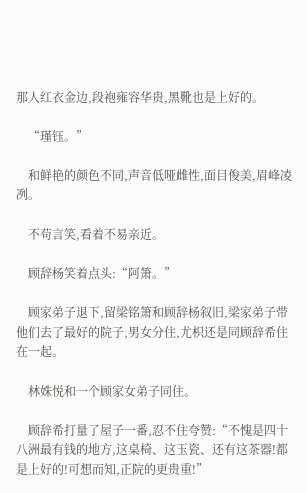那人红衣金边,段袍雍容华贵,黑靴也是上好的。

    “瑾钰。”

    和鲜艳的颜色不同,声音低哑雌性,面目俊美,眉峰凌冽。

    不苟言笑,看着不易亲近。

    顾辞杨笑着点头:“阿箫。”

    顾家弟子退下,留梁铭箫和顾辞杨叙旧,梁家弟子带他们去了最好的院子,男女分住,尤枳还是同顾辞希住在一起。

    林姝悦和一个顾家女弟子同住。

    顾辞希打量了屋子一番,忍不住夸赞:“不愧是四十八洲最有钱的地方,这桌椅、这玉瓷、还有这茶器!都是上好的!可想而知,正院的更贵重!”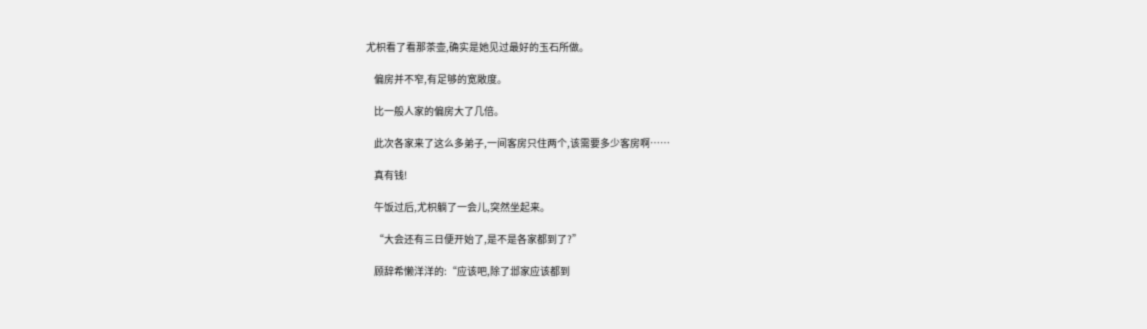尤枳看了看那茶壶,确实是她见过最好的玉石所做。

    偏房并不窄,有足够的宽敞度。

    比一般人家的偏房大了几倍。

    此次各家来了这么多弟子,一间客房只住两个,该需要多少客房啊……

    真有钱!

    午饭过后,尤枳躺了一会儿,突然坐起来。

    “大会还有三日便开始了,是不是各家都到了?”

    顾辞希懒洋洋的:“应该吧,除了邶家应该都到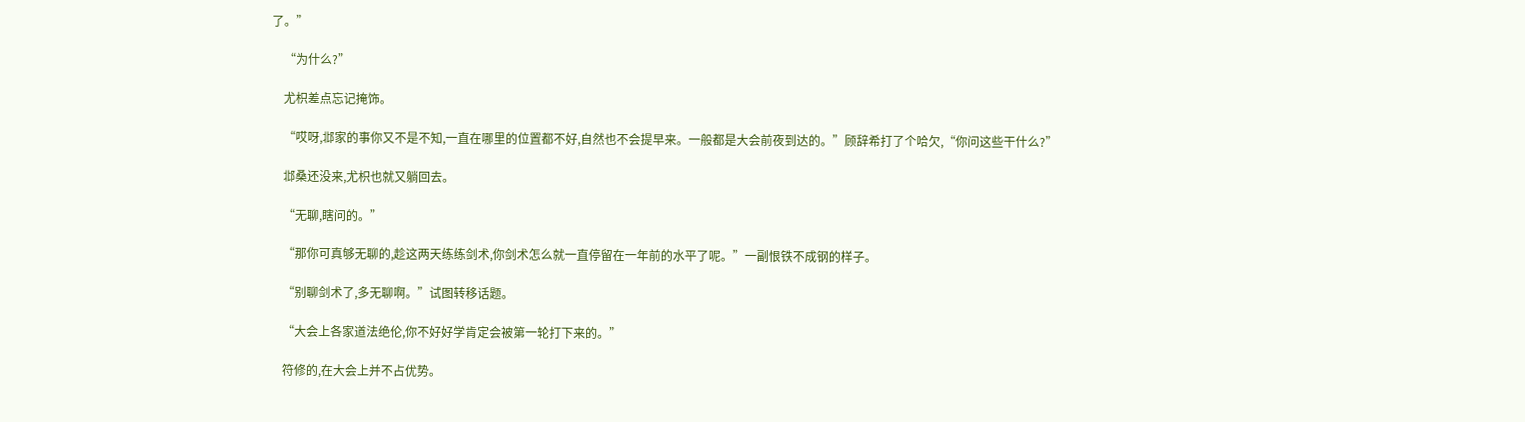了。”

    “为什么?”

    尤枳差点忘记掩饰。

    “哎呀,邶家的事你又不是不知,一直在哪里的位置都不好,自然也不会提早来。一般都是大会前夜到达的。”顾辞希打了个哈欠,“你问这些干什么?”

    邶桑还没来,尤枳也就又躺回去。

    “无聊,瞎问的。”

    “那你可真够无聊的,趁这两天练练剑术,你剑术怎么就一直停留在一年前的水平了呢。”一副恨铁不成钢的样子。

    “别聊剑术了,多无聊啊。”试图转移话题。

    “大会上各家道法绝伦,你不好好学肯定会被第一轮打下来的。”

    符修的,在大会上并不占优势。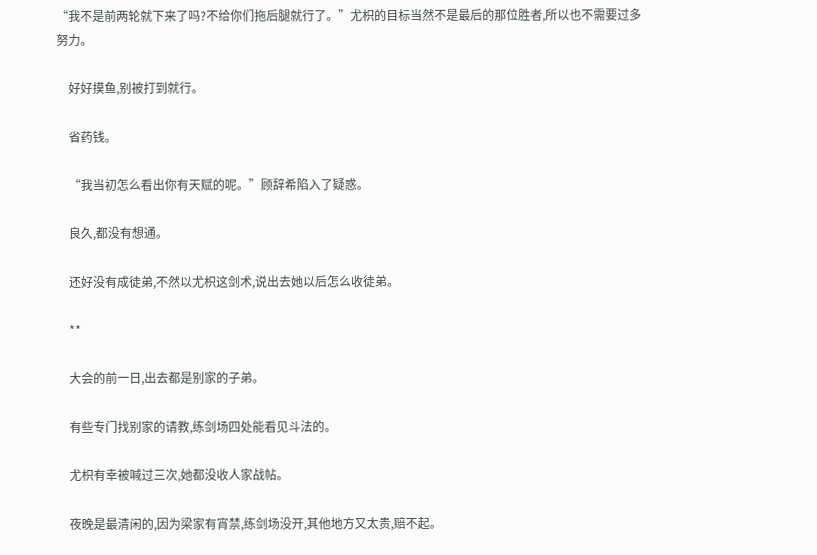“我不是前两轮就下来了吗?不给你们拖后腿就行了。”尤枳的目标当然不是最后的那位胜者,所以也不需要过多努力。

    好好摸鱼,别被打到就行。

    省药钱。

    “我当初怎么看出你有天赋的呢。”顾辞希陷入了疑惑。

    良久,都没有想通。

    还好没有成徒弟,不然以尤枳这剑术,说出去她以后怎么收徒弟。

    **

    大会的前一日,出去都是别家的子弟。

    有些专门找别家的请教,练剑场四处能看见斗法的。

    尤枳有幸被喊过三次,她都没收人家战帖。

    夜晚是最清闲的,因为梁家有宵禁,练剑场没开,其他地方又太贵,赔不起。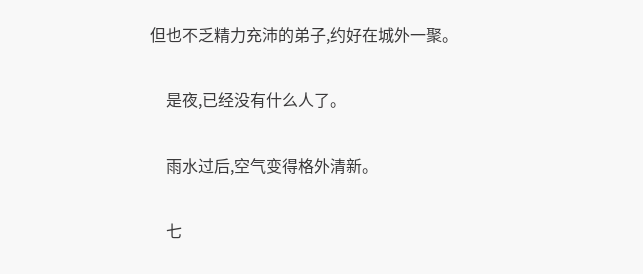但也不乏精力充沛的弟子,约好在城外一聚。

    是夜,已经没有什么人了。

    雨水过后,空气变得格外清新。

    七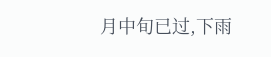月中旬已过,下雨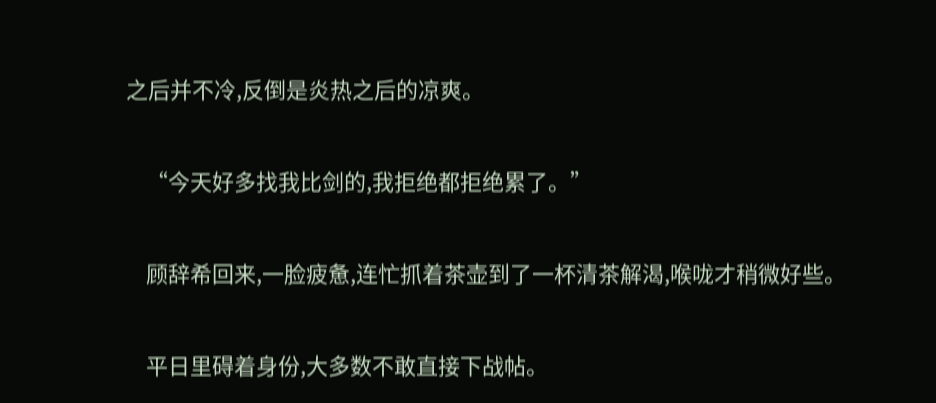之后并不冷,反倒是炎热之后的凉爽。

    “今天好多找我比剑的,我拒绝都拒绝累了。”

    顾辞希回来,一脸疲惫,连忙抓着茶壶到了一杯清茶解渴,喉咙才稍微好些。

    平日里碍着身份,大多数不敢直接下战帖。